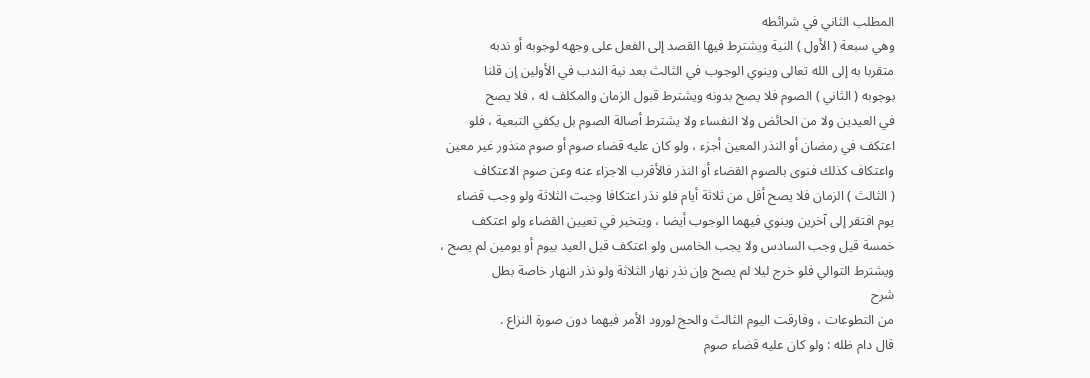المطلب الثاني في شرائطه
وهي سبعة ( الأول ) النية ويشترط فيها القصد إلى الفعل على وجهه لوجوبه أو ندبه
متقربا به إلى الله تعالى وينوي الوجوب في الثالث بعد نية الندب في الأولين إن قلنا
بوجوبه ( الثاني ) الصوم فلا يصح بدونه ويشترط قبول الزمان والمكلف له ، فلا يصح
في العيدين ولا من الحائض ولا النفساء ولا يشترط أصالة الصوم بل يكفي التبعية ، فلو
اعتكف في رمضان أو النذر المعين أجزء ، ولو كان عليه قضاء صوم أو صوم منذور غير معين
واعتكاف كذلك فنوى بالصوم القضاء أو النذر فالأقرب الاجزاء عنه وعن صوم الاعتكاف
( الثالث ) الزمان فلا يصح أقل من ثلاثة أيام فلو نذر اعتكافا وجبت الثلاثة ولو وجب قضاء
يوم افتقر إلى آخرين وينوي فيهما الوجوب أيضا ، ويتخير في تعيين القضاء ولو اعتكف
خمسة قيل وجب السادس ولا يجب الخامس ولو اعتكف قبل العيد بيوم أو يومين لم يصح ،
ويشترط التوالي فلو خرج ليلا لم يصح وإن نذر نهار الثلاثة ولو نذر النهار خاصة بطل
شرح
من التطوعات ، وفارقت اليوم الثالث والحج لورود الأمر فيهما دون صورة النزاع .
قال دام ظله : ولو كان عليه قضاء صوم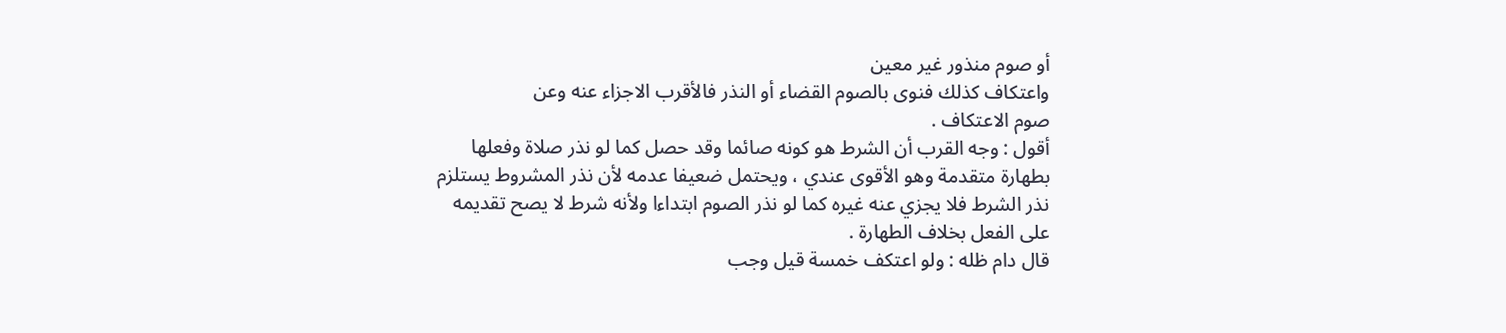أو صوم منذور غير معين
واعتكاف كذلك فنوى بالصوم القضاء أو النذر فالأقرب الاجزاء عنه وعن
صوم الاعتكاف .
أقول : وجه القرب أن الشرط هو كونه صائما وقد حصل كما لو نذر صلاة وفعلها
بطهارة متقدمة وهو الأقوى عندي ، ويحتمل ضعيفا عدمه لأن نذر المشروط يستلزم
نذر الشرط فلا يجزي عنه غيره كما لو نذر الصوم ابتداءا ولأنه شرط لا يصح تقديمه
على الفعل بخلاف الطهارة .
قال دام ظله : ولو اعتكف خمسة قيل وجب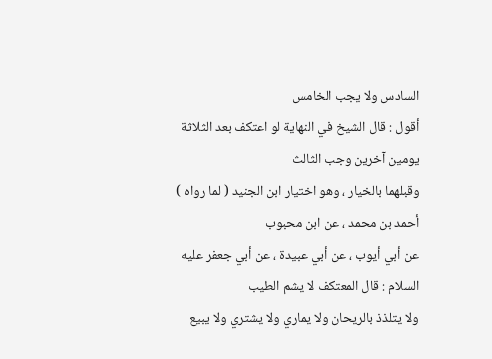السادس ولا يجب الخامس
أقول : قال الشيخ في النهاية لو اعتكف بعد الثلاثة يومين آخرين وجب الثالث
وقبلهما بالخيار ، وهو اختيار ابن الجنيد ( لما رواه ) أحمد بن محمد ، عن ابن محبوب
عن أبي أيوب ، عن أبي عبيدة ، عن أبي جعفر عليه السلام : قال المعتكف لا يشم الطيب
ولا يتلذذ بالريحان ولا يماري ولا يشتري ولا يبيع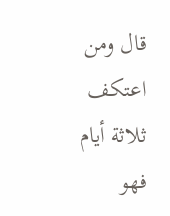قال ومن اعتكف ثلاثة أيام فهو